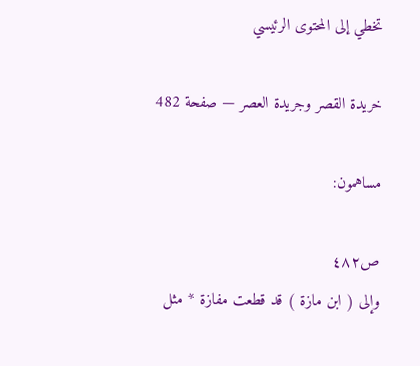تخطي إلى المحتوى الرئيسي

خريدة القصر وجريدة العصر — صفحة 482

مساهمون:

ص٤٨٢
وإلى ( ابن مازة ) قد قطعت مفازة * مثل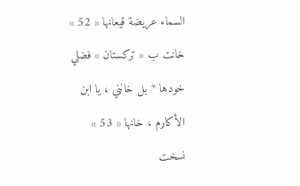السماء عريضة قيعانها « 52 »
خانت ب « تركستان » فضلي خودها * بل خانني ، يا ابن الأكارم ، خانها « 53 »
نسخت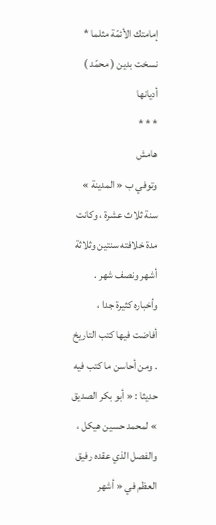إمامتك الأئمّة مثلما * نسخت بدين ( محمّد ) أديانها
* * *
هامش
وتوفي ب « المدينة » سنة ثلاث عشرة ، وكانت مدة خلافته سنتين وثلاثة أشهر ونصف شهر . وأخباره كثيرة جدا ، أفاضت فيها كتب التاريخ . ومن أحاسن ما كتب فيه حديثا : « أبو بكر الصديق » لمحمد حسين هيكل ، والفصل الذي عقده رفيق العظم في « أشهر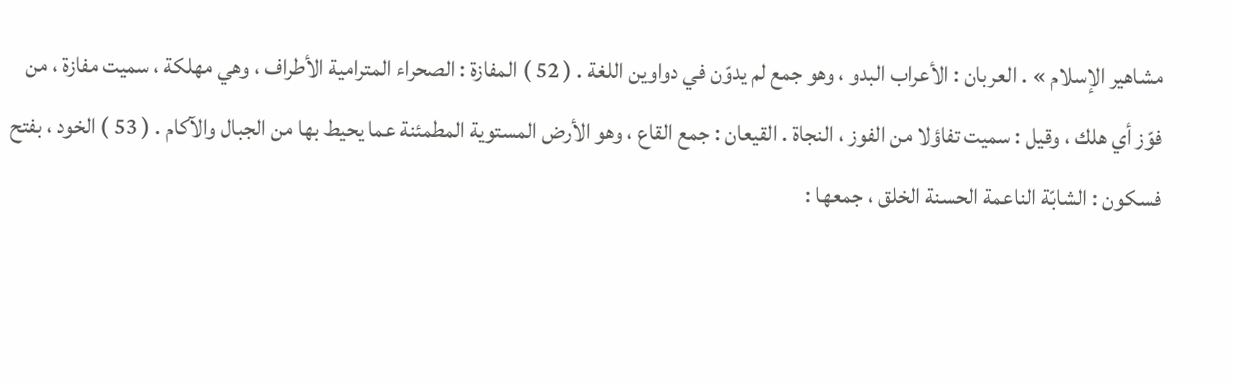مشاهير الإسلام » . العربان : الأعراب البدو ، وهو جمع لم يدوّن في دواوين اللغة . ( 52 ) المفازة : الصحراء المترامية الأطراف ، وهي مهلكة ، سميت مفازة ، من فوّز أي هلك ، وقيل : سميت تفاؤلا من الفوز ، النجاة . القيعان : جمع القاع ، وهو الأرض المستوية المطمئنة عما يحيط بها من الجبال والآكام . ( 53 ) الخود ، بفتح فسكون : الشابّة الناعمة الحسنة الخلق ، جمعها :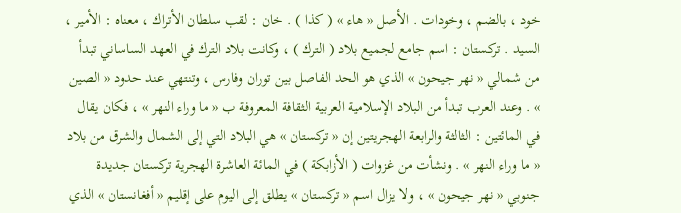خود ، بالضم ، وخودات . الأصل « هاء » ( كذا ) . خان : لقب سلطان الأتراك ، معناه : الأمير ، السيد . تركستان : اسم جامع لجميع بلاد ( الترك ) ، وكانت بلاد الترك في العهد الساساني تبدأ من شمالي « نهر جيحون » الذي هو الحد الفاصل بين توران وفارس ، وتنتهي عند حدود « الصين » . وعند العرب تبدأ من البلاد الإسلامية العربية الثقافة المعروفة ب « ما وراء النهر » ، فكان يقال في المائتين : الثالثة والرابعة الهجريتين إن « تركستان » هي البلاد التي إلى الشمال والشرق من بلاد « ما وراء النهر » . ونشأت من غزوات ( الأزابكة ) في المائة العاشرة الهجرية تركستان جديدة جنوبي « نهر جيحون » ، ولا يزال اسم « تركستان » يطلق إلى اليوم على إقليم « أفغانستان » الذي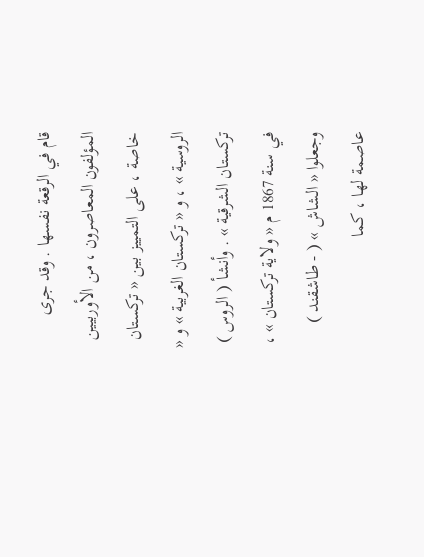قام في الرقعة نفسها . وقد جرى المؤلفون المعاصرون ، من الأوربيين خاصة ، على التمييز بين « تركستان الروسية » ، و « تركستان الغربية » و « تركستان الشرقية » . وأنشأ ( الروس ) في سنة 1867 م « ولاية تركستان » ، وجعلوا « الشاش » ( - طاشقند ) عاصمة لها ، كما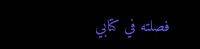فصلته في كتابي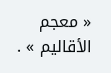« معجم الأقاليم » .